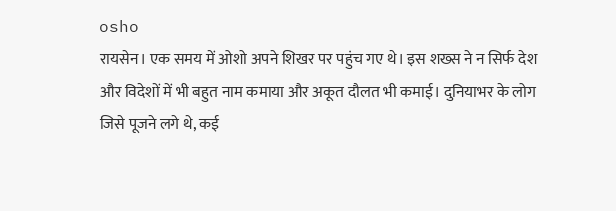osho
रायसेन। एक समय में ओशो अपने शिखर पर पहुंच गए थे। इस शख्स ने न सिर्फ देश और विदेशों में भी बहुत नाम कमाया और अकूत दौलत भी कमाई। दुनियाभर के लोग जिसे पूजने लगे थे, कई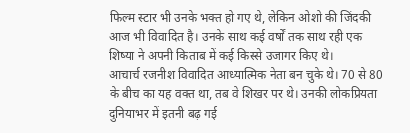फिल्म स्टार भी उनके भक्त हो गए थे, लेकिन ओशो की जिंदकी आज भी विवादित है। उनके साथ कई वर्षों तक साथ रही एक शिष्या ने अपनी किताब में कई किस्से उजागर किए थे।
आचार्च रजनीश विवादित आध्यात्मिक नेता बन चुके थे। 70 से 80 के बीच का यह वक्त था, तब वे शिखर पर थे। उनकी लोकप्रियता दुनियाभर में इतनी बढ़ गई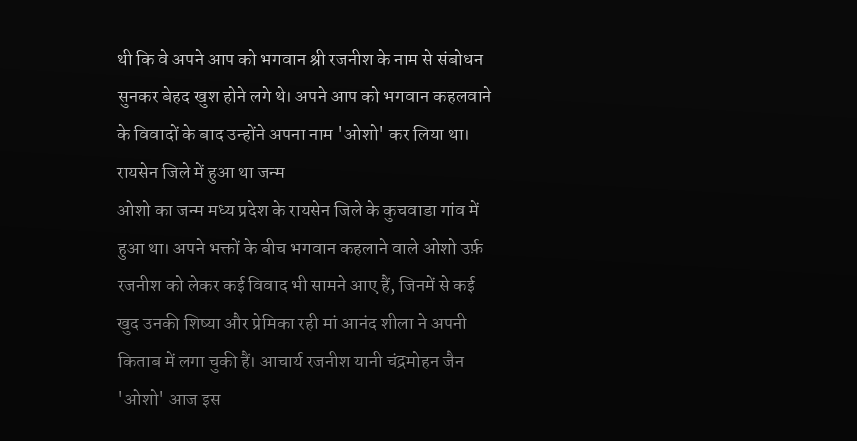थी कि वे अपने आप को भगवान श्री रजनीश के नाम से संबोधन सुनकर बेहद खुश होने लगे थे। अपने आप को भगवान कहलवाने के विवादों के बाद उन्होंने अपना नाम 'ओशो' कर लिया था।
रायसेन जिले में हुआ था जन्म
ओशो का जन्म मध्य प्रदेश के रायसेन जिले के कुचवाडा गांव में हुआ था। अपने भक्तों के बीच भगवान कहलाने वाले ओशो उर्फ़ रजनीश को लेकर कई विवाद भी सामने आए हैं, जिनमें से कई खुद उनकी शिष्या और प्रेमिका रही मां आनंद शीला ने अपनी किताब में लगा चुकी हैं। आचार्य रजनीश यानी चंद्रमोहन जैन 'ओशो' आज इस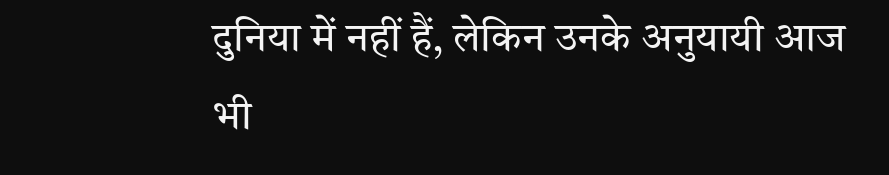दुनिया में नहीं हैं, लेकिन उनके अनुयायी आज भी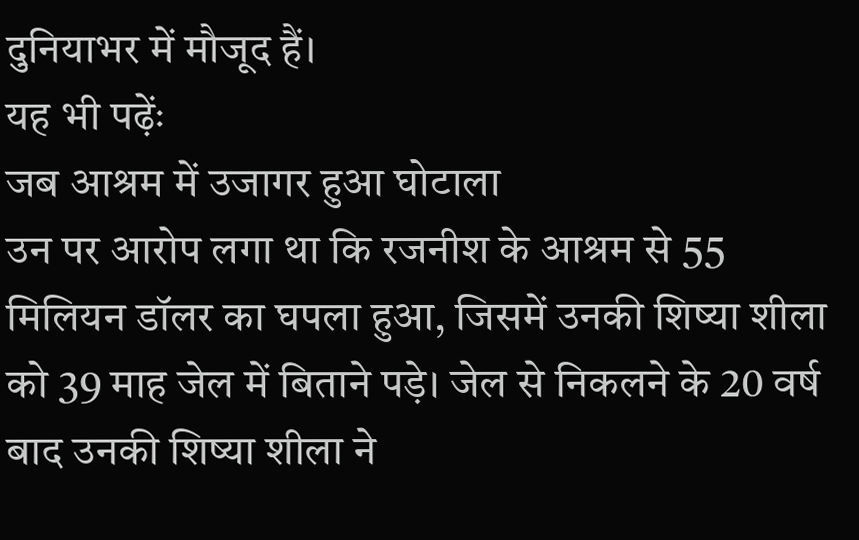दुनियाभर में मौजूद हैं।
यह भी पढ़ेंः
जब आश्रम में उजागर हुआ घोटाला
उन पर आरोप लगा था कि रजनीश के आश्रम से 55 मिलियन डॉलर का घपला हुआ, जिसमें उनकी शिष्या शीला को 39 माह जेल में बिताने पड़े। जेल से निकलने के 20 वर्ष बाद उनकी शिष्या शीला ने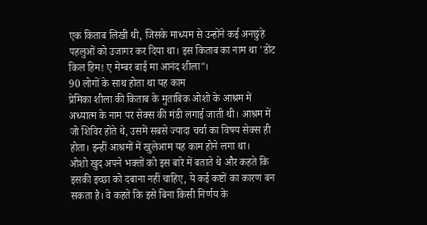एक किताब लिखी थी, जिसके माध्यम से उन्होंने कई अनछुहे पहलुओं को उजागर कर दिया था। इस किताब का नाम था 'डोंट किल हिम! ए मेम्बर बाई मा आनंद शीला"।
90 लोगों के साथ होता था यह काम
प्रेमिका शीला की किताब के मुताबिक ओशो के आश्रम में अध्यात्म के नाम पर सेक्स की मंडी लगाई जाती थी। आश्रम में जो शिविर होते थे, उसमें सबसे ज्यादा चर्चा का विषय सेक्स ही होता। इन्हीं आश्रमों में खुलेआम यह काम होने लगा था।
ओशो खुद अपने भक्तों को इस बारे में बताते थे और कहते कि इसकी इच्छा को दबाना नहीं चाहिए, ये कई कष्टों का कारण बन सकता है। वे कहते कि इसे बिना किसी निर्णय के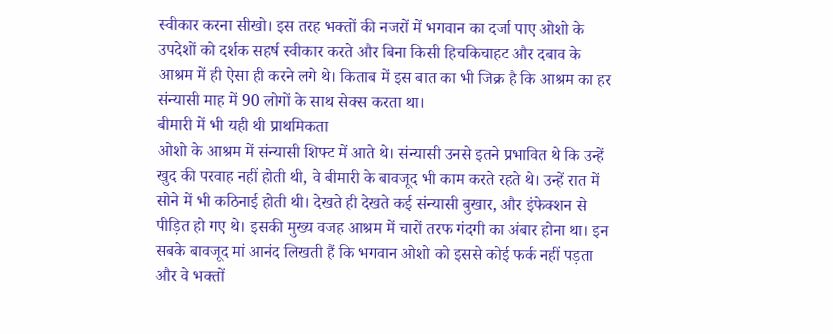स्वीकार करना सीखो। इस तरह भक्तों की नजरों में भगवान का दर्जा पाए ओशो के उपदेशों को दर्शक सहर्ष स्वीकार करते और बिना किसी हिचकिचाहट और दबाव के आश्रम में ही ऐसा ही करने लगे थे। किताब में इस बात का भी जिक्र है कि आश्रम का हर संन्यासी माह में 90 लोगों के साथ सेक्स करता था।
बीमारी में भी यही थी प्राथमिकता
ओशो के आश्रम में संन्यासी शिफ्ट में आते थे। संन्यासी उनसे इतने प्रभावित थे कि उन्हें खुद की परवाह नहीं होती थी, वे बीमारी के बावजूद भी काम करते रहते थे। उन्हें रात में सोने में भी कठिनाई होती थी। देखते ही देखते कई संन्यासी बुखार, और इंफेक्शन से पीड़ित हो गए थे। इसकी मुख्य वजह आश्रम में चारों तरफ गंदगी का अंबार होना था। इन सबके बावजूद मां आनंद लिखती हैं कि भगवान ओशो को इससे कोई फर्क नहीं पड़ता और वे भक्तों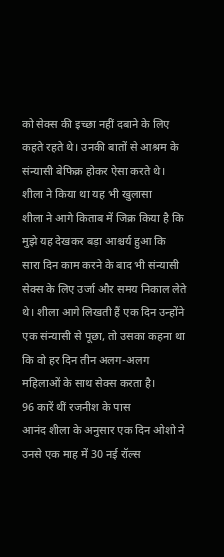को सेक्स की इच्छा नहीं दबाने के लिए कहते रहते थे। उनकी बातों से आश्रम के संन्यासी बेफिक्र होकर ऐसा करते थे।
शीला ने किया था यह भी खुलासा
शीला ने आगे किताब में जिक्र किया है कि मुझे यह देखकर बड़ा आश्चर्य हुआ कि सारा दिन काम करने के बाद भी संन्यासी सेक्स के लिए उर्जा और समय निकाल लेते थे। शीला आगे लिखती हैं एक दिन उन्होंने एक संन्यासी से पूछा, तो उसका कहना था कि वो हर दिन तीन अलग-अलग महिलाओं के साथ सेक्स करता है।
96 कारें थीं रजनीश के पास
आनंद शीला के अनुसार एक दिन ओशो ने उनसे एक माह में 30 नई रॉल्स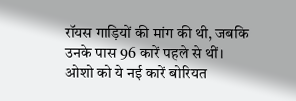रॉयस गाड़ियों की मांग की थी, जबकि उनके पास 96 कारें पहले से थीं। ओशो को ये नई कारें बोरियत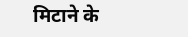मिटाने के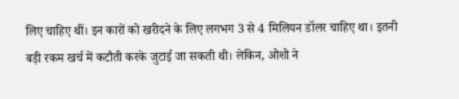लिए चाहिए थीं। इन कारों को खरीदने के लिए लगभग 3 से 4 मिलियन डॉलर चाहिए था। इतनी बड़ी रकम खर्च में कटौती करके जुटाई जा सकती थी। लेकिन, ओशो ने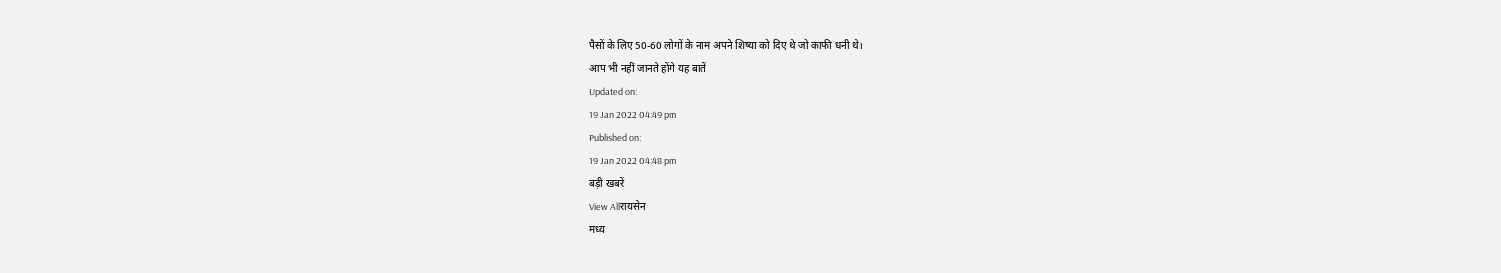पैसों के लिए 50-60 लोगों के नाम अपने शिष्या को दिए थे जो काफी धनी थे।
आप भी नहीं जानते होंगे यह बातें
Updated on:
19 Jan 2022 04:49 pm
Published on:
19 Jan 2022 04:48 pm
बड़ी खबरें
View Allरायसेन
मध्य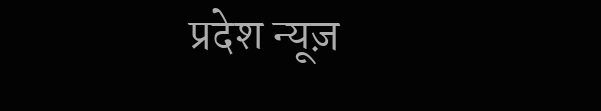प्रदेश न्यूज़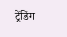ट्रेंडिंग